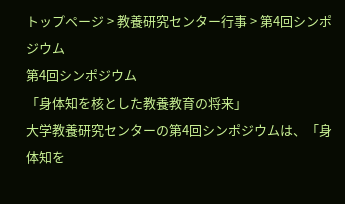トップページ > 教養研究センター行事 > 第4回シンポジウム
第4回シンポジウム
「身体知を核とした教養教育の将来」
大学教養研究センターの第4回シンポジウムは、「身体知を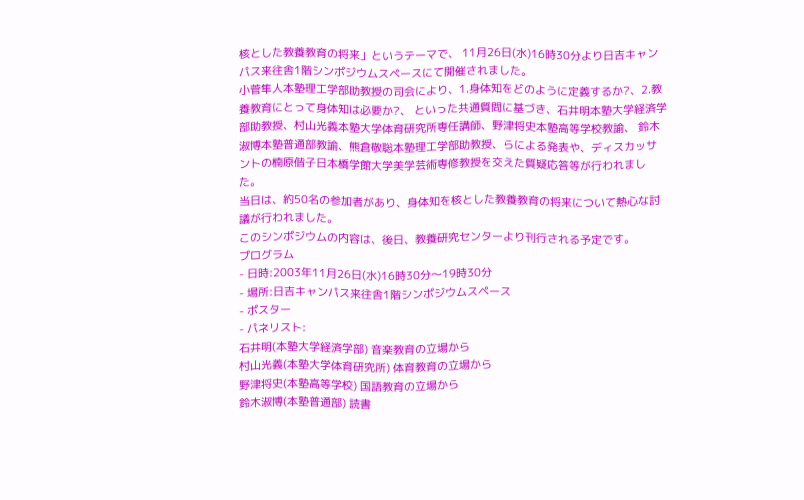核とした教養教育の将来」というテーマで、 11月26日(水)16時30分より日吉キャンパス来往舎1階シンポジウムスペースにて開催されました。
小菅隼人本塾理工学部助教授の司会により、1.身体知をどのように定義するか?、2.教養教育にとって身体知は必要か?、 といった共通質問に基づき、石井明本塾大学経済学部助教授、村山光義本塾大学体育研究所専任講師、野津将史本塾高等学校教諭、 鈴木淑博本塾普通部教諭、熊倉敬聡本塾理工学部助教授、らによる発表や、ディスカッサントの楠原偕子日本橋学館大学美学芸術専修教授を交えた質疑応答等が行われました。
当日は、約50名の参加者があり、身体知を核とした教養教育の将来について熱心な討議が行われました。
このシンポジウムの内容は、後日、教養研究センターより刊行される予定です。
プログラム
- 日時:2003年11月26日(水)16時30分〜19時30分
- 場所:日吉キャンパス来往舎1階シンポジウムスペース
- ポスター
- パネリスト:
石井明(本塾大学経済学部) 音楽教育の立場から
村山光義(本塾大学体育研究所) 体育教育の立場から
野津将史(本塾高等学校) 国語教育の立場から
鈴木淑博(本塾普通部) 読書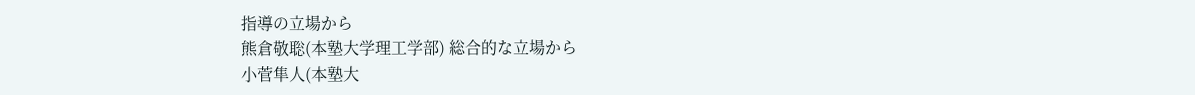指導の立場から
熊倉敬聡(本塾大学理工学部) 総合的な立場から
小菅隼人(本塾大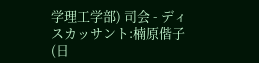学理工学部) 司会 - ディスカッサント:楠原偕子(日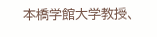本橋学館大学教授、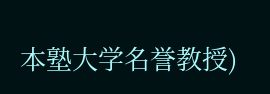本塾大学名誉教授)